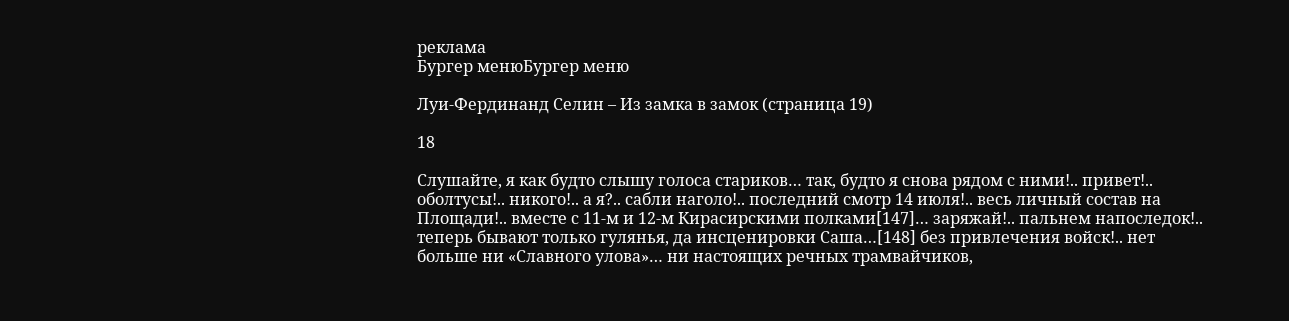реклама
Бургер менюБургер меню

Луи-Фердинанд Селин – Из замка в замок (страница 19)

18

Слушайте, я как будто слышу голоса стариков… так, будто я снова рядом с ними!.. привет!.. оболтусы!.. никого!.. а я?.. сабли наголо!.. последний смотр 14 июля!.. весь личный состав на Площади!.. вместе с 11-м и 12-м Кирасирскими полками[147]… заряжай!.. пальнем напоследок!.. теперь бывают только гулянья, да инсценировки Саша…[148] без привлечения войск!.. нет больше ни «Славного улова»… ни настоящих речных трамвайчиков,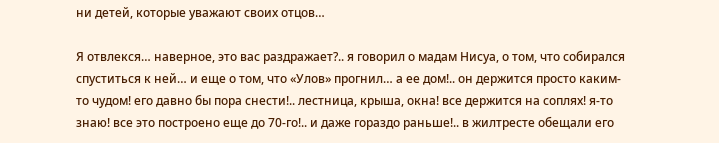ни детей, которые уважают своих отцов…

Я отвлекся… наверное, это вас раздражает?.. я говорил о мадам Нисуа, о том, что собирался спуститься к ней… и еще о том, что «Улов» прогнил… а ее дом!.. он держится просто каким-то чудом! его давно бы пора снести!.. лестница, крыша, окна! все держится на соплях! я-то знаю! все это построено еще до 70-го!.. и даже гораздо раньше!.. в жилтресте обещали его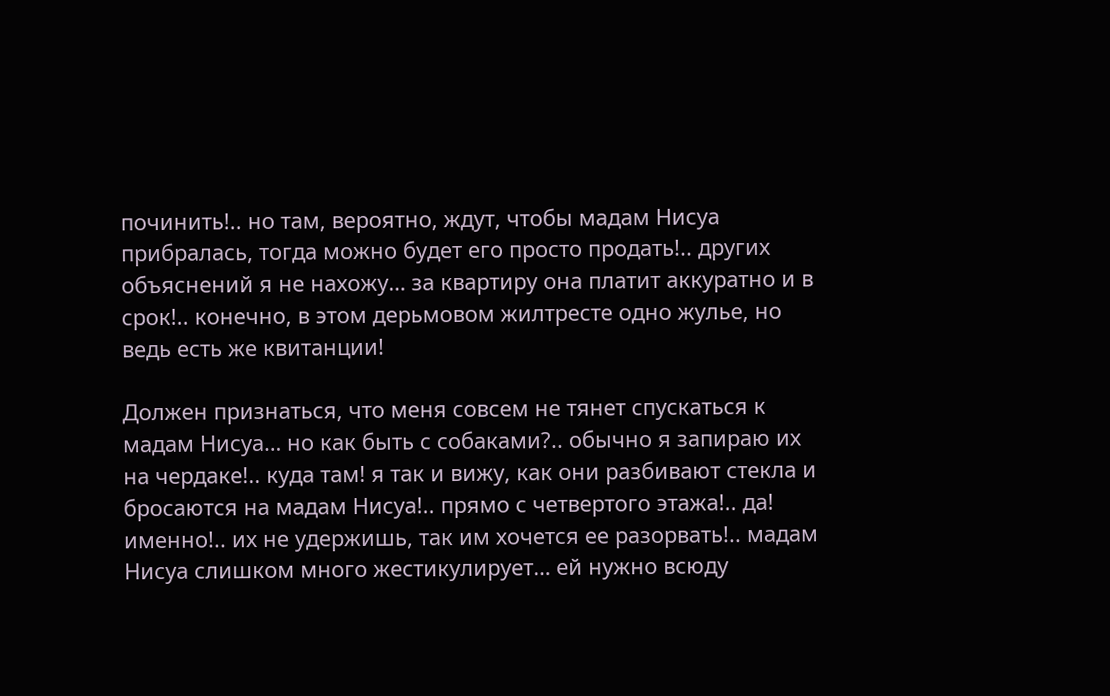починить!.. но там, вероятно, ждут, чтобы мадам Нисуа прибралась, тогда можно будет его просто продать!.. других объяснений я не нахожу… за квартиру она платит аккуратно и в срок!.. конечно, в этом дерьмовом жилтресте одно жулье, но ведь есть же квитанции!

Должен признаться, что меня совсем не тянет спускаться к мадам Нисуа… но как быть с собаками?.. обычно я запираю их на чердаке!.. куда там! я так и вижу, как они разбивают стекла и бросаются на мадам Нисуа!.. прямо с четвертого этажа!.. да! именно!.. их не удержишь, так им хочется ее разорвать!.. мадам Нисуа слишком много жестикулирует… ей нужно всюду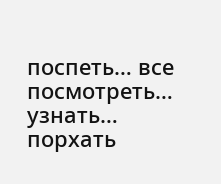поспеть… все посмотреть… узнать… порхать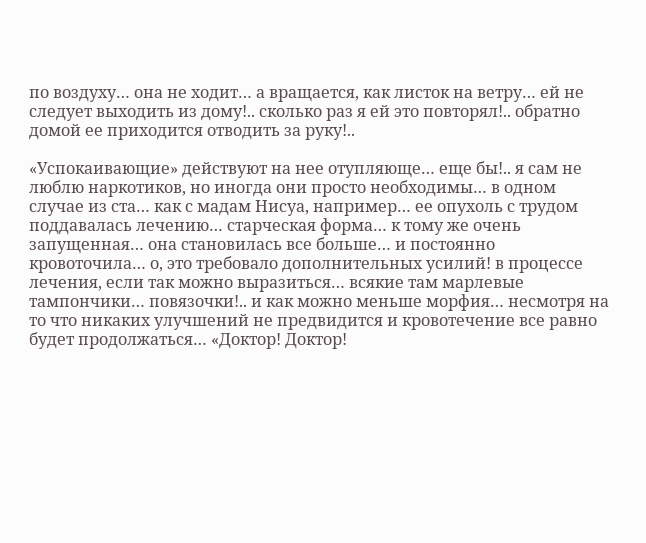по воздуху… она не ходит… а вращается, как листок на ветру… ей не следует выходить из дому!.. сколько раз я ей это повторял!.. обратно домой ее приходится отводить за руку!..

«Успокаивающие» действуют на нее отупляюще… еще бы!.. я сам не люблю наркотиков, но иногда они просто необходимы… в одном случае из ста… как с мадам Нисуа, например… ее опухоль с трудом поддавалась лечению… старческая форма… к тому же очень запущенная… она становилась все больше… и постоянно кровоточила… о, это требовало дополнительных усилий! в процессе лечения, если так можно выразиться… всякие там марлевые тампончики… повязочки!.. и как можно меньше морфия… несмотря на то что никаких улучшений не предвидится и кровотечение все равно будет продолжаться… «Доктор! Доктор!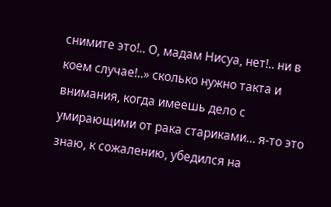снимите это!.. О, мадам Нисуа, нет!.. ни в коем случае!..» сколько нужно такта и внимания, когда имеешь дело с умирающими от рака стариками… я-то это знаю, к сожалению, убедился на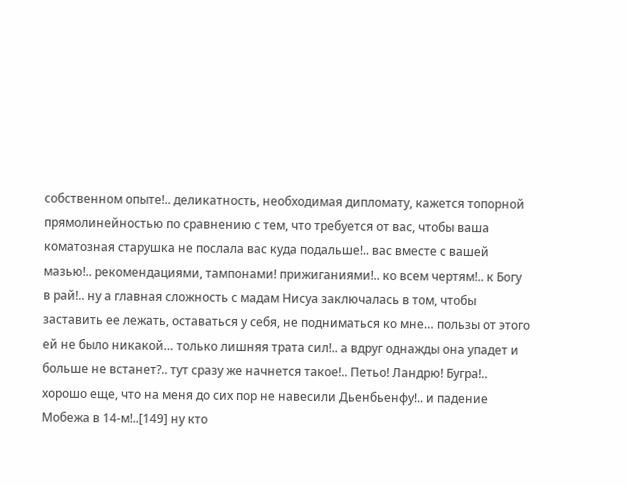собственном опыте!.. деликатность, необходимая дипломату, кажется топорной прямолинейностью по сравнению с тем, что требуется от вас, чтобы ваша коматозная старушка не послала вас куда подальше!.. вас вместе с вашей мазью!.. рекомендациями, тампонами! прижиганиями!.. ко всем чертям!.. к Богу в рай!.. ну а главная сложность с мадам Нисуа заключалась в том, чтобы заставить ее лежать, оставаться у себя, не подниматься ко мне… пользы от этого ей не было никакой… только лишняя трата сил!.. а вдруг однажды она упадет и больше не встанет?.. тут сразу же начнется такое!.. Петьо! Ландрю! Бугра!.. хорошо еще, что на меня до сих пор не навесили Дьенбьенфу!.. и падение Мобежа в 14-м!..[149] ну кто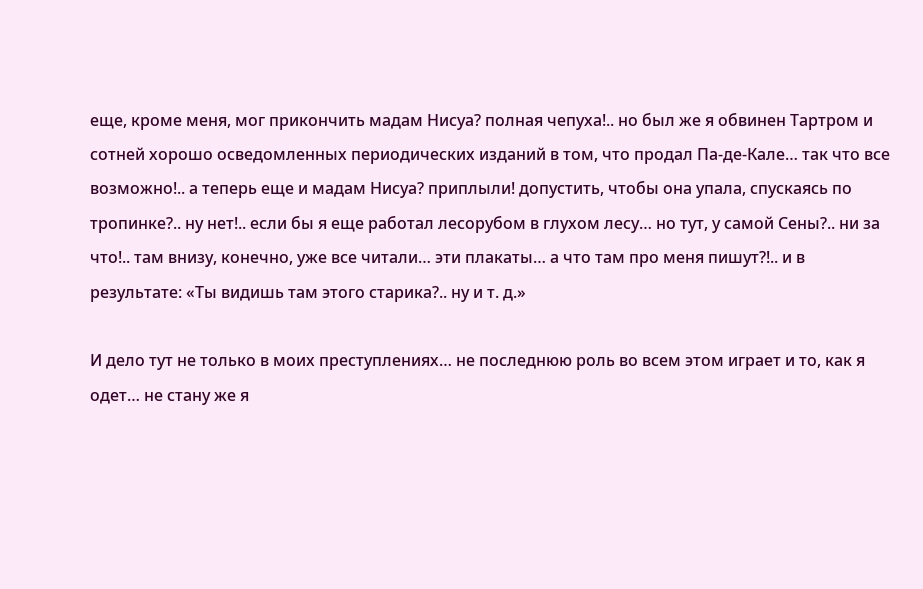еще, кроме меня, мог прикончить мадам Нисуа? полная чепуха!.. но был же я обвинен Тартром и сотней хорошо осведомленных периодических изданий в том, что продал Па-де-Кале… так что все возможно!.. а теперь еще и мадам Нисуа? приплыли! допустить, чтобы она упала, спускаясь по тропинке?.. ну нет!.. если бы я еще работал лесорубом в глухом лесу… но тут, у самой Сены?.. ни за что!.. там внизу, конечно, уже все читали… эти плакаты… а что там про меня пишут?!.. и в результате: «Ты видишь там этого старика?.. ну и т. д.»

И дело тут не только в моих преступлениях… не последнюю роль во всем этом играет и то, как я одет… не стану же я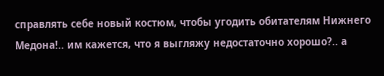справлять себе новый костюм, чтобы угодить обитателям Нижнего Медона!.. им кажется, что я выгляжу недостаточно хорошо?.. а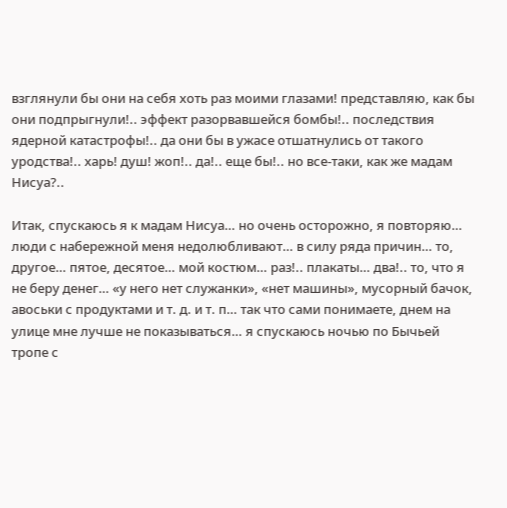взглянули бы они на себя хоть раз моими глазами! представляю, как бы они подпрыгнули!.. эффект разорвавшейся бомбы!.. последствия ядерной катастрофы!.. да они бы в ужасе отшатнулись от такого уродства!.. харь! душ! жоп!.. да!.. еще бы!.. но все-таки, как же мадам Нисуа?..

Итак, спускаюсь я к мадам Нисуа… но очень осторожно, я повторяю… люди с набережной меня недолюбливают… в силу ряда причин… то, другое… пятое, десятое… мой костюм… раз!.. плакаты… два!.. то, что я не беру денег… «у него нет служанки», «нет машины», мусорный бачок, авоськи с продуктами и т. д. и т. п… так что сами понимаете, днем на улице мне лучше не показываться… я спускаюсь ночью по Бычьей тропе с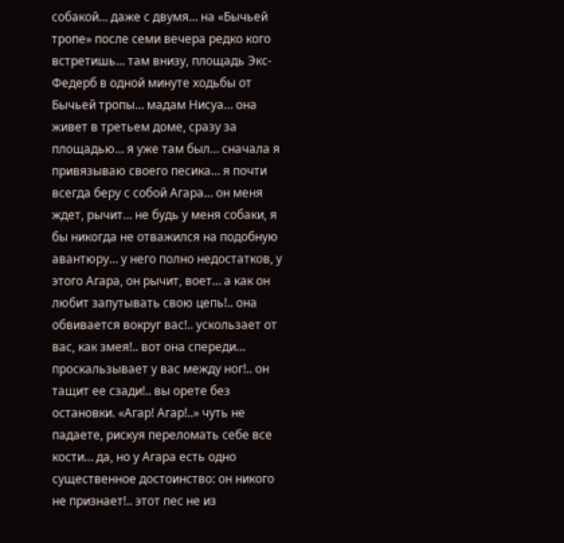собакой… даже с двумя… на «Бычьей тропе» после семи вечера редко кого встретишь… там внизу, площадь Экс-Федерб в одной минуте ходьбы от Бычьей тропы… мадам Нисуа… она живет в третьем доме, сразу за площадью… я уже там был… сначала я привязываю своего песика… я почти всегда беру с собой Агара… он меня ждет, рычит… не будь у меня собаки, я бы никогда не отважился на подобную авантюру… у него полно недостатков, у этого Агара, он рычит, воет… а как он любит запутывать свою цепь!.. она обвивается вокруг вас!.. ускользает от вас, как змея!.. вот она спереди… проскальзывает у вас между ног!.. он тащит ее сзади!.. вы орете без остановки. «Агар! Агар!..» чуть не падаете, рискуя переломать себе все кости… да, но у Агара есть одно существенное достоинство: он никого не признает!.. этот пес не из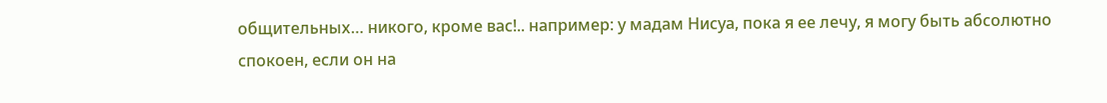общительных… никого, кроме вас!.. например: у мадам Нисуа, пока я ее лечу, я могу быть абсолютно спокоен, если он на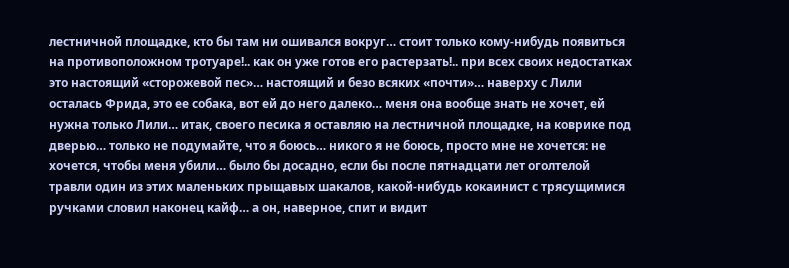лестничной площадке, кто бы там ни ошивался вокруг… стоит только кому-нибудь появиться на противоположном тротуаре!.. как он уже готов его растерзать!.. при всех своих недостатках это настоящий «сторожевой пес»… настоящий и безо всяких «почти»… наверху с Лили осталась Фрида, это ее собака, вот ей до него далеко… меня она вообще знать не хочет, ей нужна только Лили… итак, своего песика я оставляю на лестничной площадке, на коврике под дверью… только не подумайте, что я боюсь… никого я не боюсь, просто мне не хочется: не хочется, чтобы меня убили… было бы досадно, если бы после пятнадцати лет оголтелой травли один из этих маленьких прыщавых шакалов, какой-нибудь кокаинист с трясущимися ручками словил наконец кайф… а он, наверное, спит и видит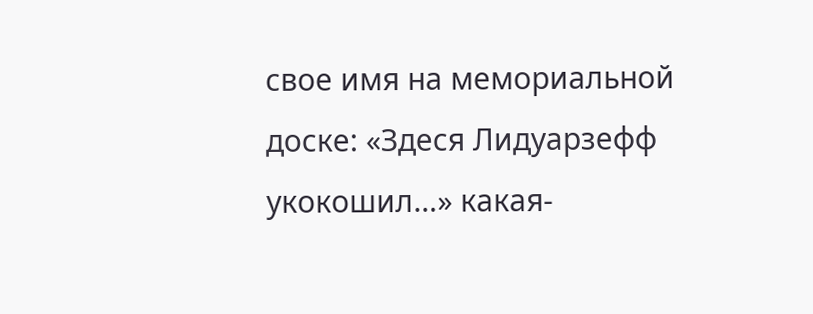свое имя на мемориальной доске: «Здеся Лидуарзефф укокошил…» какая-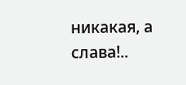никакая, а слава!..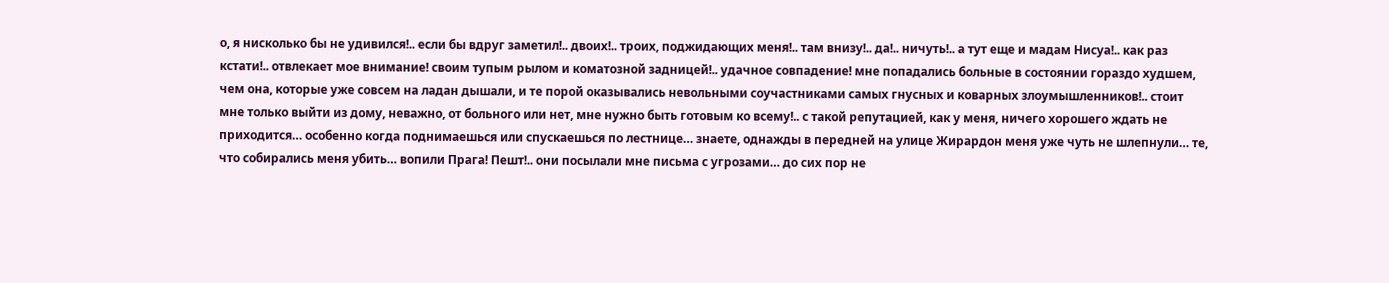о, я нисколько бы не удивился!.. если бы вдруг заметил!.. двоих!.. троих, поджидающих меня!.. там внизу!.. да!.. ничуть!.. а тут еще и мадам Нисуа!.. как раз кстати!.. отвлекает мое внимание! своим тупым рылом и коматозной задницей!.. удачное совпадение! мне попадались больные в состоянии гораздо худшем, чем она, которые уже совсем на ладан дышали, и те порой оказывались невольными соучастниками самых гнусных и коварных злоумышленников!.. стоит мне только выйти из дому, неважно, от больного или нет, мне нужно быть готовым ко всему!.. с такой репутацией, как у меня, ничего хорошего ждать не приходится… особенно когда поднимаешься или спускаешься по лестнице… знаете, однажды в передней на улице Жирардон меня уже чуть не шлепнули… те, что собирались меня убить… вопили Прага! Пешт!.. они посылали мне письма с угрозами… до сих пор не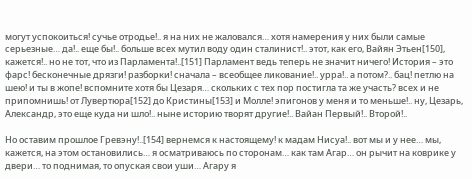могут успокоиться! сучье отродье!.. я на них не жаловался… хотя намерения у них были самые серьезные… да!.. еще бы!.. больше всех мутил воду один сталинист!.. этот, как его, Вайян Этьен[150], кажется!.. но не тот, что из Парламента!..[151] Парламент ведь теперь не значит ничего! История – это фарс! бесконечные дрязги! разборки! сначала – всеобщее ликование!.. урра!.. а потом?.. бац! петлю на шею! и ты в жопе! вспомните хотя бы Цезаря… скольких с тех пор постигла та же участь? всех и не припомнишь! от Лувертюра[152] до Кристины[153] и Молле! эпигонов у меня и то меньше!.. ну, Цезарь, Александр, это еще куда ни шло!.. ныне историю творят другие!.. Вайан Первый!.. Второй!..

Но оставим прошлое Гревэну!..[154] вернемся к настоящему! к мадам Нисуа!.. вот мы и у нее… мы, кажется, на этом остановились… я осматриваюсь по сторонам… как там Агар… он рычит на коврике у двери… то поднимая, то опуская свои уши… Агару я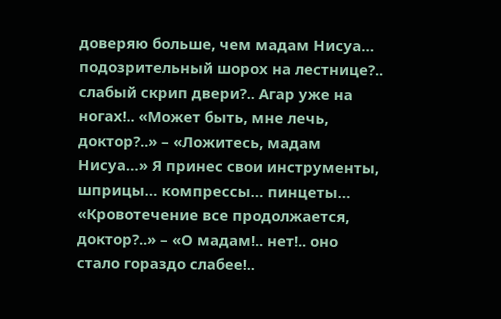доверяю больше, чем мадам Нисуа… подозрительный шорох на лестнице?.. слабый скрип двери?.. Агар уже на ногах!.. «Может быть, мне лечь, доктор?..» – «Ложитесь, мадам Нисуа…» Я принес свои инструменты, шприцы… компрессы… пинцеты… «Кровотечение все продолжается, доктор?..» – «О мадам!.. нет!.. оно стало гораздо слабее!..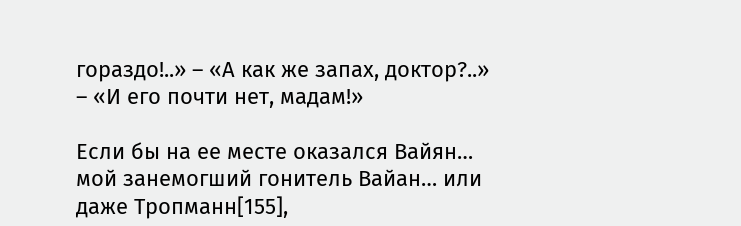гораздо!..» – «А как же запах, доктор?..» – «И его почти нет, мадам!»

Если бы на ее месте оказался Вайян… мой занемогший гонитель Вайан… или даже Тропманн[155],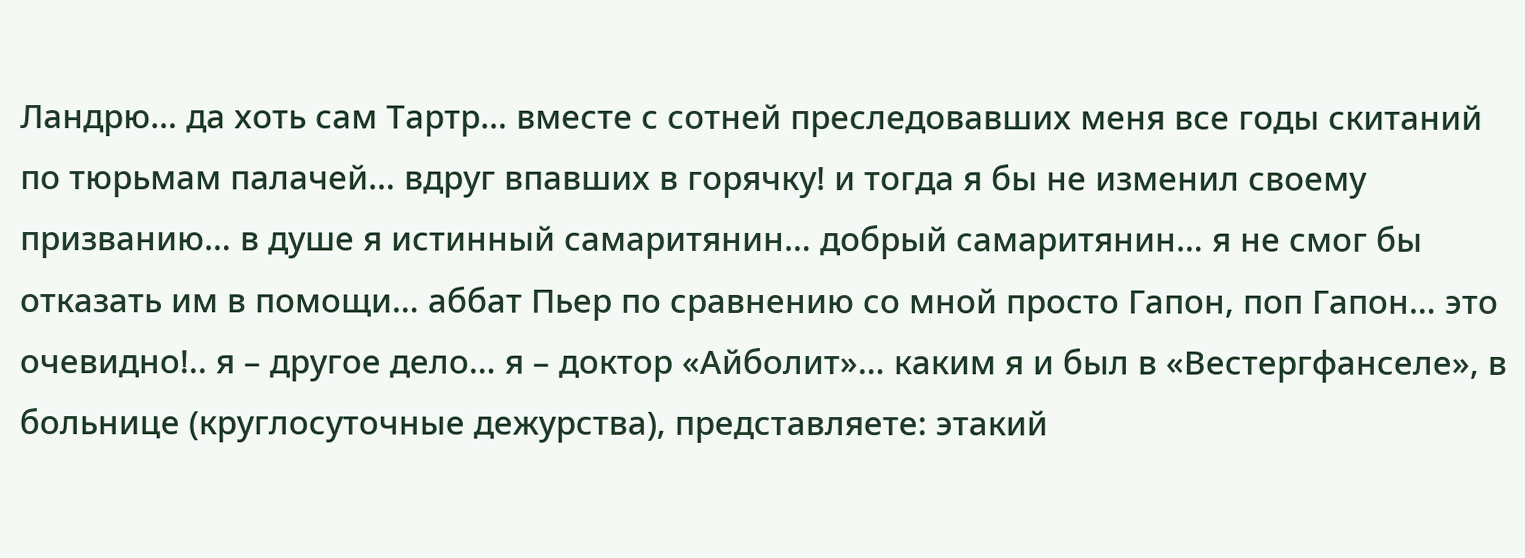Ландрю… да хоть сам Тартр… вместе с сотней преследовавших меня все годы скитаний по тюрьмам палачей… вдруг впавших в горячку! и тогда я бы не изменил своему призванию… в душе я истинный самаритянин… добрый самаритянин… я не смог бы отказать им в помощи… аббат Пьер по сравнению со мной просто Гапон, поп Гапон… это очевидно!.. я – другое дело… я – доктор «Айболит»… каким я и был в «Вестергфанселе», в больнице (круглосуточные дежурства), представляете: этакий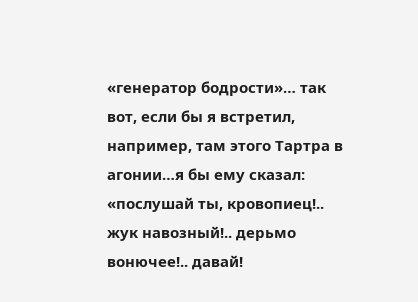«генератор бодрости»… так вот, если бы я встретил, например, там этого Тартра в агонии…я бы ему сказал: «послушай ты, кровопиец!.. жук навозный!.. дерьмо вонючее!.. давай!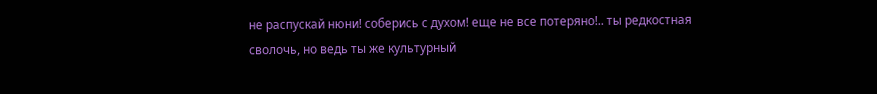не распускай нюни! соберись с духом! еще не все потеряно!.. ты редкостная сволочь, но ведь ты же культурный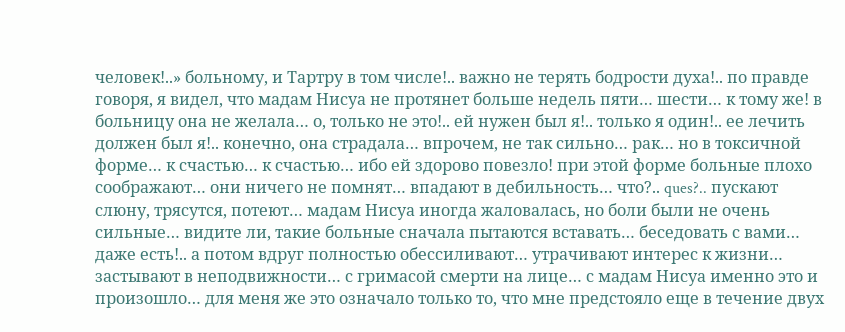человек!..» больному, и Тартру в том числе!.. важно не терять бодрости духа!.. по правде говоря, я видел, что мадам Нисуа не протянет больше недель пяти… шести… к тому же! в больницу она не желала… о, только не это!.. ей нужен был я!.. только я один!.. ее лечить должен был я!.. конечно, она страдала… впрочем, не так сильно… рак… но в токсичной форме… к счастью… к счастью… ибо ей здорово повезло! при этой форме больные плохо соображают… они ничего не помнят… впадают в дебильность… что?.. ques?.. пускают слюну, трясутся, потеют… мадам Нисуа иногда жаловалась, но боли были не очень сильные… видите ли, такие больные сначала пытаются вставать… беседовать с вами… даже есть!.. а потом вдруг полностью обессиливают… утрачивают интерес к жизни… застывают в неподвижности… с гримасой смерти на лице… с мадам Нисуа именно это и произошло… для меня же это означало только то, что мне предстояло еще в течение двух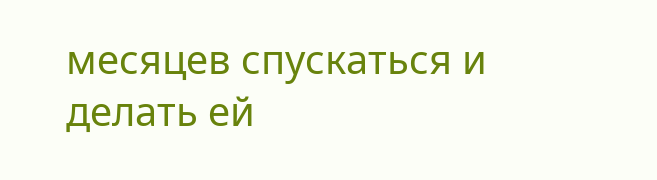месяцев спускаться и делать ей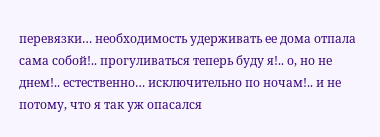перевязки… необходимость удерживать ее дома отпала сама собой!.. прогуливаться теперь буду я!.. о, но не днем!.. естественно… исключительно по ночам!.. и не потому, что я так уж опасался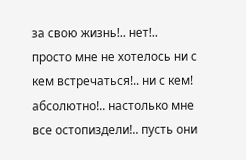за свою жизнь!.. нет!.. просто мне не хотелось ни с кем встречаться!.. ни с кем! абсолютно!.. настолько мне все остопиздели!.. пусть они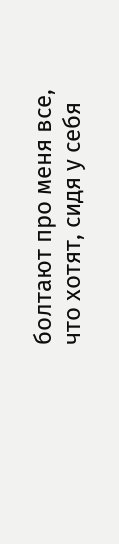болтают про меня все, что хотят, сидя у себя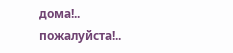дома!.. пожалуйста!..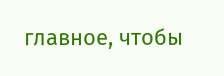главное, чтобы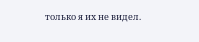только я их не видел.